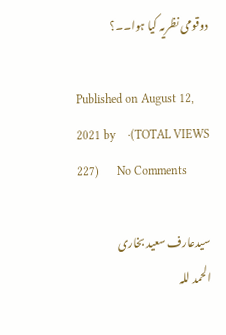دوقومی نظریہ کیا ہوا۔۔؟

Published on August 12, 2021 by    ·(TOTAL VIEWS 227)      No Comments

سیدعارف سعید بخاری
الحمد للہ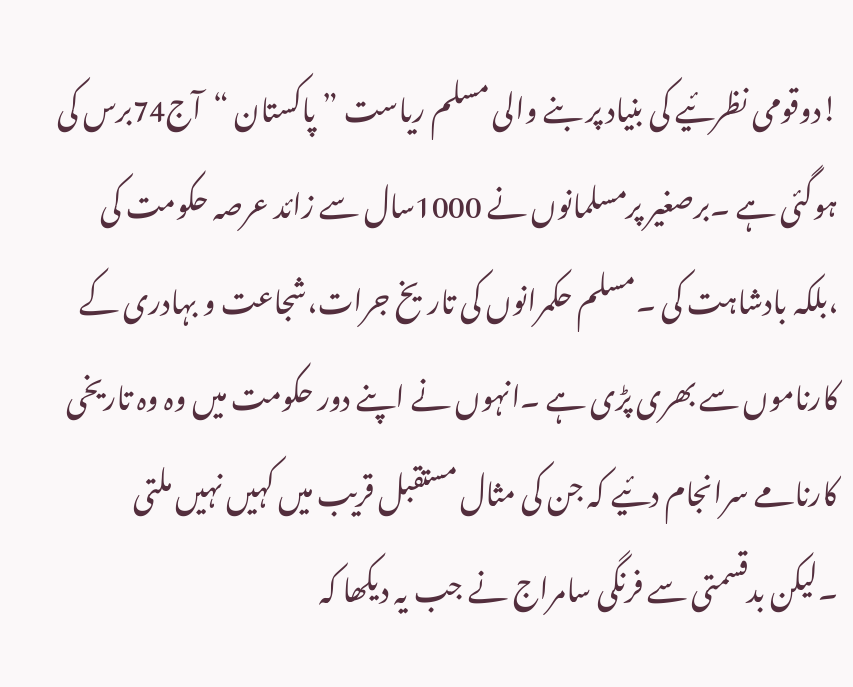!دوقومی نظرئیے کی بنیاد پر بنے والی مسلم ریاست ”پاکستان “آج74برس کی ہوگئی ہے ۔برصغیر پرمسلمانوں نے 1000سال سے زائد عرصہ حکومت کی ،بلکہ بادشاہت کی ۔مسلم حکمرانوں کی تاریخ جرات،شجاعت و بہادری کے کارناموں سے بھری پڑی ہے ۔انہوں نے اپنے دور حکومت میں وہ وہ تاریخی کارنامے سرانجام دئیے کہ جن کی مثال مستقبل قریب میں کہیں نہیں ملتی ۔لیکن بدقسمتی سے فرنگی سامراج نے جب یہ دیکھا کہ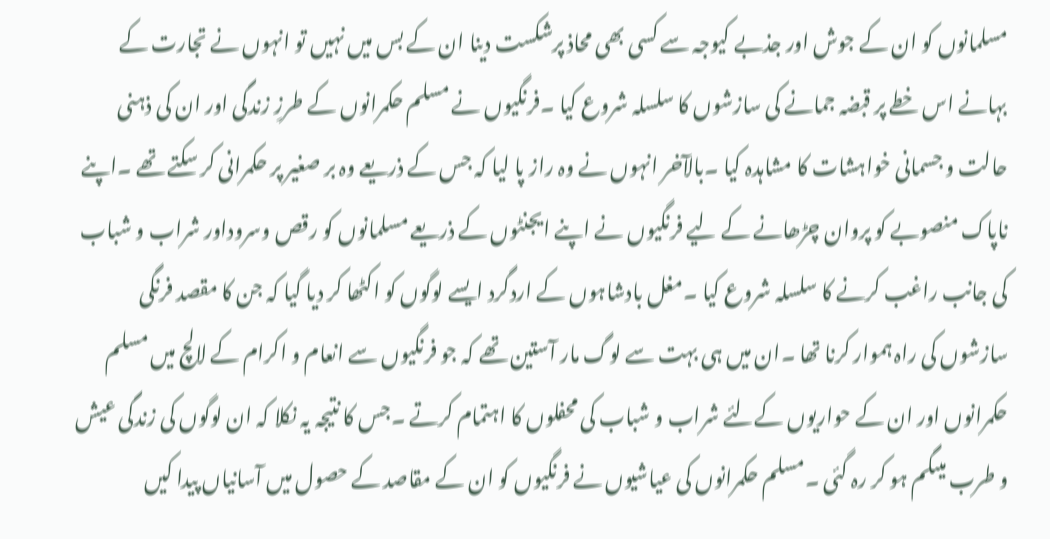مسلمانوں کو ان کے جوش اور جذبے کیوجہ سے کسی بھی محاذ پرشکست دینا ان کے بس میں نہیں تو انہوں نے تجارت کے بہانے اس خطے پر قبضہ جمانے کی سازشوں کا سلسلہ شروع کیا ۔فرنگیوں نے مسلم حکمرانوں کے طرزِ زندگی اور ان کی ذہنی حالت و جسمانی خواہشات کا مشاہدہ کیا ۔بالآخر انہوں نے وہ راز پا لیا کہ جس کے ذریعے وہ بر صغیر پر حکمرانی کر سکتے تھے ۔اپنے ناپاک منصوبے کو پروان چڑھانے کے لیے فرنگیوں نے اپنے ایجنٹوں کے ذریعے مسلمانوں کو رقص وسروداور شراب و شباب کی جانب راغب کرنے کا سلسلہ شروع کیا ۔مغل بادشاہوں کے اردگرد ایسے لوگوں کو اکٹھا کر دیا گیا کہ جن کا مقصد فرنگی سازشوں کی راہ ہموار کرنا تھا ۔ان میں ہی بہت سے لوگ مار آستین تھے کہ جو فرنگیوں سے انعام و اکرام کے لالچ میں مسلم حکمرانوں اور ان کے حواریوں کےلئے شراب و شباب کی محفلوں کا اہتمام کرتے ۔جس کا نتیجہ یہ نکلا کہ ان لوگوں کی زندگی عیش و طرب میںگم ہو کر رہ گئی ۔مسلم حکمرانوں کی عیاشیوں نے فرنگیوں کو ان کے مقاصد کے حصول میں آسانیاں پیدا کیں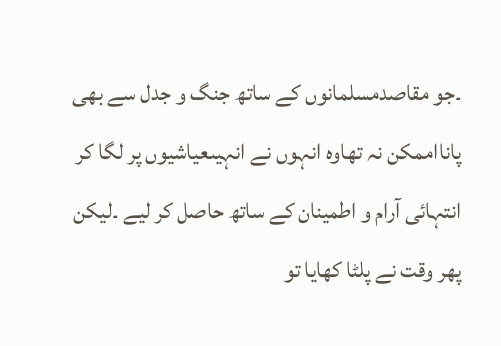۔جو مقاصدمسلمانوں کے ساتھ جنگ و جدل سے بھی پانااممکن نہ تھاوہ انہوں نے انہیںعیاشیوں پر لگا کر انتہائی آرام و اطمینان کے ساتھ حاصل کر لیے ۔لیکن پھر وقت نے پلٹا کھایا تو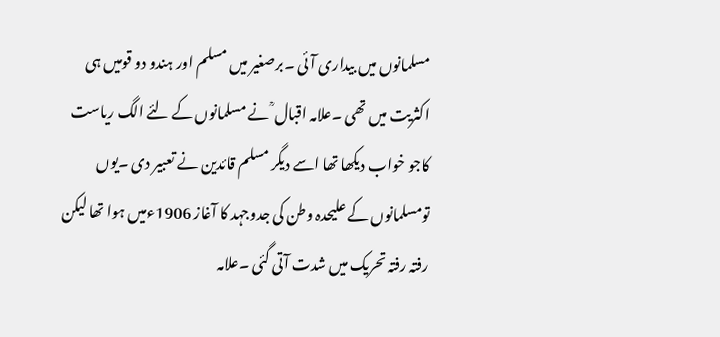مسلمانوں میں بیداری آئی ۔برصغیر میں مسلم اور ہندو دو قومیں ہی اکثریت میں تھی ۔علامہ اقبال ؒ نے مسلمانوں کے لئے الگ ریاست کاجو خواب دیکھا تھا اسے دیگر مسلم قائدین نے تعبیر دی ۔یوں تومسلمانوں کے علیحدہ وطن کی جدوجہد کا آغاز 1906ءمیں ہوا تھا لیکن رفتہ رفتہ تحریک میں شدت آتی گئی ۔علامہ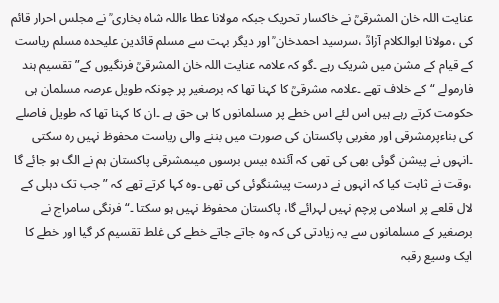عنایت اللہ خان المشرقیؒ نے خاکسار تحریک جبکہ مولانا عطا ءاللہ شاہ بخاری ؒ نے مجلس احرار قائم کی ،مولانا ابوالکلام آزادؒ ،سرسید احمدخان ؒ اور دیگر بہت سے مسلم قائدین علیحدہ مسلم ریاست کے قیام کے مشن میں شریک رہے ۔گو کہ علامہ عنایت اللہ خان المشرقیؒ فرنگیوں کے” تقسیم ہند فارمولے “کے خلاف تھے ۔علامہ مشرقیؒ کا کہنا تھا کہ برصغیر پر چونکہ طویل عرصہ مسلمان ہی حکومت کرتے رہے ہیں اس لئے اس خطے پر مسلمانوں کا ہی حق ہے ۔ان کا کہنا تھا کہ طویل فاصلے کی بناءپرمشرقی اور مغربی پاکستان کی صورت میں بننے والی ریاست محفوظ نہیں رہ سکتی ۔انہوں نے پیشن گوئی بھی کی تھی کہ آئندہ بیس برسوں میںمشرقی پاکستان ہم نے الگ ہو جائے گا ،وقت نے ثابت کیا کہ انہوں نے درست پیشنگوئی کی تھی ۔وہ کہا کرتے تھے کہ ”جب تک دہلی کے لال قلعے پر اسلامی پرچم نہیں لہرائے گا، پاکستان محفوظ نہیں ہو سکتا ۔“فرنگی سامراج نے برصغیر کے مسلمانوں سے یہ زیادتی کی کہ وہ جاتے جاتے خطے کی غلط تقسیم کر گیا اور خطے کا ایک وسیع رقبہ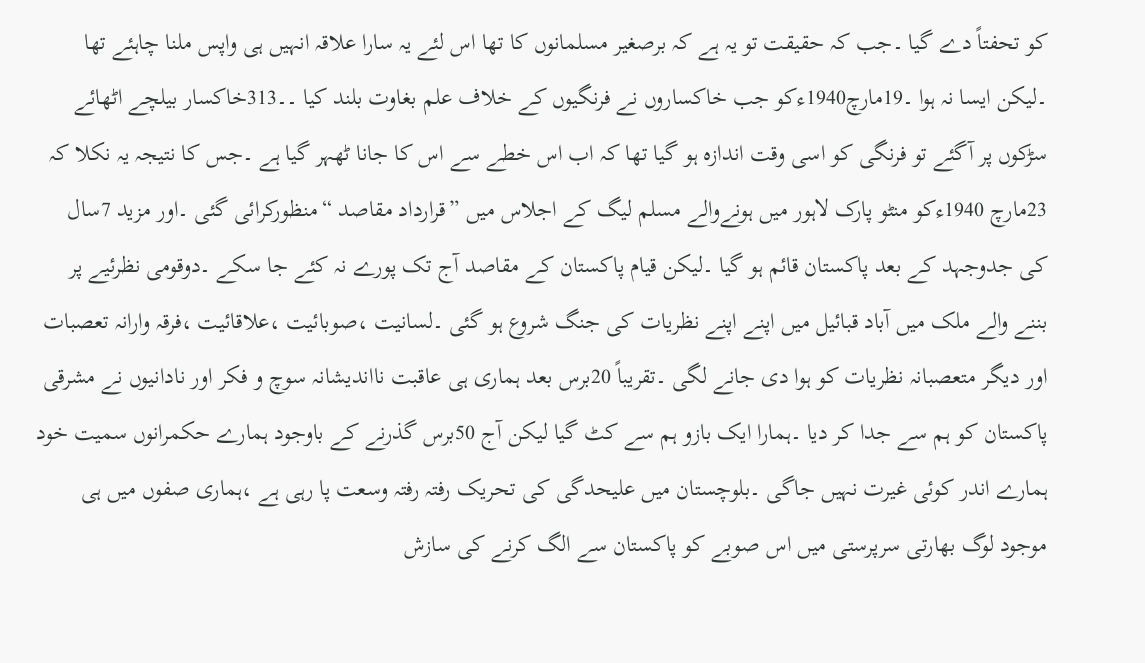کو تحفتاً دے گیا ۔جب کہ حقیقت تو یہ ہے کہ برصغیر مسلمانوں کا تھا اس لئے یہ سارا علاقہ انہیں ہی واپس ملنا چاہئے تھا ۔لیکن ایسا نہ ہوا ۔19مارچ1940ءکو جب خاکساروں نے فرنگیوں کے خلاف علم بغاوت بلند کیا ۔۔313خاکسار بیلچے اٹھائے سڑکوں پر آگئے تو فرنگی کو اسی وقت اندازہ ہو گیا تھا کہ اب اس خطے سے اس کا جانا ٹھہر گیا ہے ۔جس کا نتیجہ یہ نکلا کہ 23مارچ 1940ءکو منٹو پارک لاہور میں ہونےوالے مسلم لیگ کے اجلاس میں ”قرارداد مقاصد “منظورکرائی گئی ۔اور مزید 7سال کی جدوجہد کے بعد پاکستان قائم ہو گیا ۔لیکن قیام پاکستان کے مقاصد آج تک پورے نہ کئے جا سکے ۔دوقومی نظرئیے پر بننے والے ملک میں آباد قبائیل میں اپنے اپنے نظریات کی جنگ شروع ہو گئی ۔لسانیت ،صوبائیت ،علاقائیت ،فرقہ وارانہ تعصبات اور دیگر متعصبانہ نظریات کو ہوا دی جانے لگی ۔تقریباً 20برس بعد ہماری ہی عاقبت نااندیشانہ سوچ و فکر اور نادانیوں نے مشرقی پاکستان کو ہم سے جدا کر دیا ۔ہمارا ایک بازو ہم سے کٹ گیا لیکن آج 50برس گذرنے کے باوجود ہمارے حکمرانوں سمیت خود ہمارے اندر کوئی غیرت نہیں جاگی ۔بلوچستان میں علیحدگی کی تحریک رفتہ رفتہ وسعت پا رہی ہے ،ہماری صفوں میں ہی موجود لوگ بھارتی سرپرستی میں اس صوبے کو پاکستان سے الگ کرنے کی سازش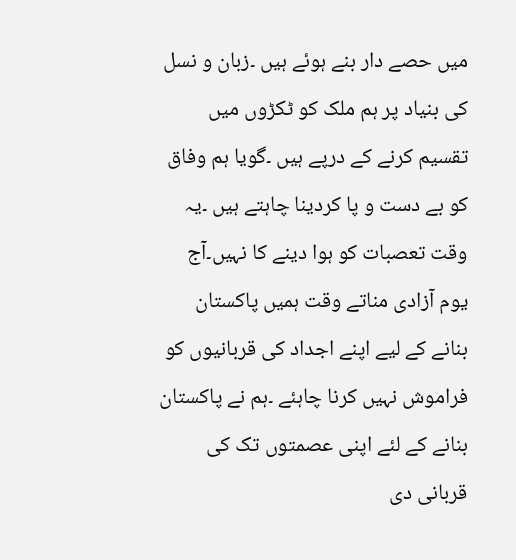میں حصے دار بنے ہوئے ہیں ۔زبان و نسل کی بنیاد پر ہم ملک کو ٹکڑوں میں تقسیم کرنے کے درپے ہیں ۔گویا ہم وفاق کو بے دست و پا کردینا چاہتے ہیں ۔یہ وقت تعصبات کو ہوا دینے کا نہیں۔آج یوم آزادی مناتے وقت ہمیں پاکستان بنانے کے لیے اپنے اجداد کی قربانیوں کو فراموش نہیں کرنا چاہئے ۔ہم نے پاکستان بنانے کے لئے اپنی عصمتوں تک کی قربانی دی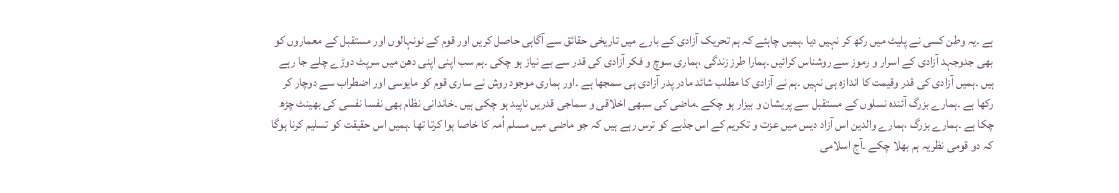ہے ۔یہ وطن کسی نے پلیٹ میں رکھ کر نہیں دیا ۔ہمیں چاہئے کہ ہم تحریک آزادی کے بارے میں تاریخی حقائق سے آگاہی حاصل کریں اور قوم کے نونہالوں اور مستقبل کے معماروں کو بھی جدوجہد آزادی کے اسرار و رموز سے روشناس کرائیں ۔ہمارا طرز زندگی ،ہماری سوچ و فکر آزادی کی قدر سے بے نیاز ہو چکی ۔ہم سب اپنی اپنی دھن میں سرپٹ دوڑے چلے جا رہے ہیں ۔ہمیں آزادی کی قدر وقیمت کا اندازہ ہی نہیں ۔ہم نے آزادی کا مطلب شائد مادر پدر آزادی ہی سمجھا ہے ۔اور ہماری موجود روش نے ساری قوم کو مایوسی اور اضطراب سے دوچار کر رکھا ہے ۔ہمارے بزرگ آئندہ نسلوں کے مستقبل سے پریشان و بیزار ہو چکے ۔ماضی کی سبھی اخلاقی و سماجی قدریں ناپید ہو چکی ہیں ۔خاندانی نظام بھی نفسا نفسی کی بھینٹ چڑھ چکا ہے ۔ہمارے بزرگ ،ہمارے والدین اس آزاد دیس میں عزت و تکریم کے اس جذبے کو ترس رہے ہیں کہ جو ماضی میں مسلم اُمہ کا خاصا ہوا کرتا تھا ۔ہمیں اس حقیقت کو تسلیم کرنا ہوگا کہ دو قومی نظریہ ہم بھلا چکے ۔آج اسلامی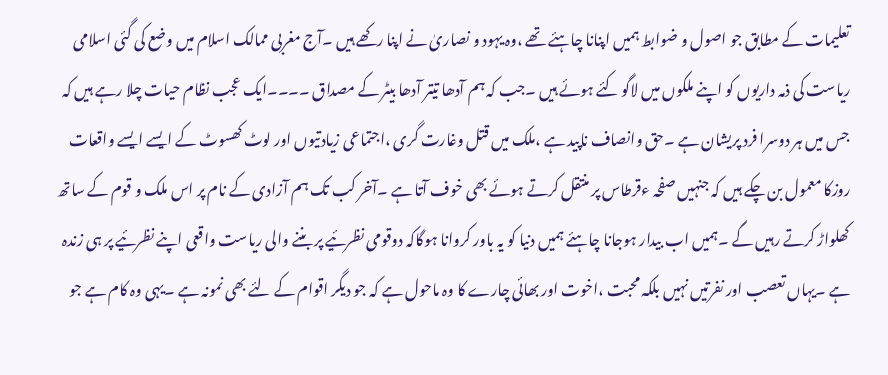تعلیمات کے مطابق جو اصول و ضوابط ہمیں اپنانا چاہئے تھے ،وہ یہود و نصاریٰ نے اپنا رکھے ہیں ۔آج مغربی ممالک اسلام میں وضع کی گئی اسلامی ریاست کی ذمہ داریوں کو اپنے ملکوں میں لاگو کئے ہوئے ہیں ۔جب کہ ہم آدھا تیتر آدھا بیٹر کے مصداق ۔۔۔۔ایک عجب نظام حیات چلا رہے ہیں کہ جس میں ہر دوسرا فرد پریشان ہے ۔حق وانصاف ناپید ہے ،ملک میں قتل وغارت گری ،اجتماعی زیادتیوں اور لوٹ کھسوٹ کے ایسے ایسے واقعات روزکا معمول بن چکے ہیں کہ جنہیں صفحہ ءقرطاس پر منتقل کرتے ہوئے بھی خوف آتا ہے ۔آخر کب تک ہم آزادی کے نام پر اس ملک و قوم کے ساتھ کھلواڑ کرتے رہیں گے ۔ہمیں اب بیدار ہوجانا چاہئے ہمیں دنیا کو یہ باور کروانا ہوگاکہ دوقومی نظرئیے پر بننے والی ریاست واقعی اپنے نظرئیے پر ہی زندہ ہے ۔یہاں تعصب اور نفرتیں نہیں بلکہ محبت ،اخوت اور بھائی چارے کا وہ ماحول ہے کہ جو دیگر اقوام کے لئے بھی نمونہ ہے ۔یہی وہ کام ہے جو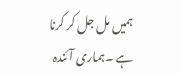ہمیں مل جل کر کرنا ہے ۔ہماری آئندہ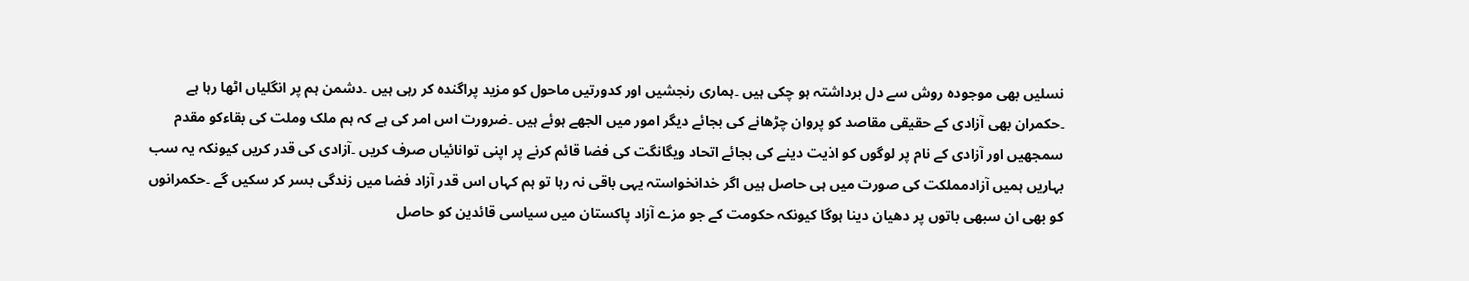نسلیں بھی موجودہ روش سے دل برداشتہ ہو چکی ہیں ۔ہماری رنجشیں اور کدورتیں ماحول کو مزید پراگندہ کر رہی ہیں ۔دشمن ہم پر انگلیاں اٹھا رہا ہے ۔حکمران بھی آزادی کے حقیقی مقاصد کو پروان چڑھانے کی بجائے دیگر امور میں الجھے ہوئے ہیں ۔ضرورت اس امر کی ہے کہ ہم ملک وملت کی بقاءکو مقدم سمجھیں اور آزادی کے نام پر لوگوں کو اذیت دینے کی بجائے اتحاد ویگانگت کی فضا قائم کرنے پر اپنی توانائیاں صرف کریں ۔آزادی کی قدر کریں کیونکہ یہ سب بہاریں ہمیں آزادمملکت کی صورت میں ہی حاصل ہیں اگر خدانخواستہ یہی باقی نہ رہا تو ہم کہاں اس قدر آزاد فضا میں زندگی بسر کر سکیں گے ۔حکمرانوں کو بھی ان سبھی باتوں پر دھیان دینا ہوگا کیونکہ حکومت کے جو مزے آزاد پاکستان میں سیاسی قائدین کو حاصل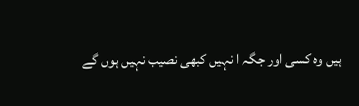ہیں وہ کسی اور جگہ ا نہیں کبھی نصیب نہیں ہوں گے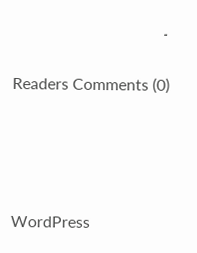۔

Readers Comments (0)




WordPress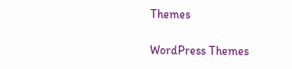Themes

WordPress Themes